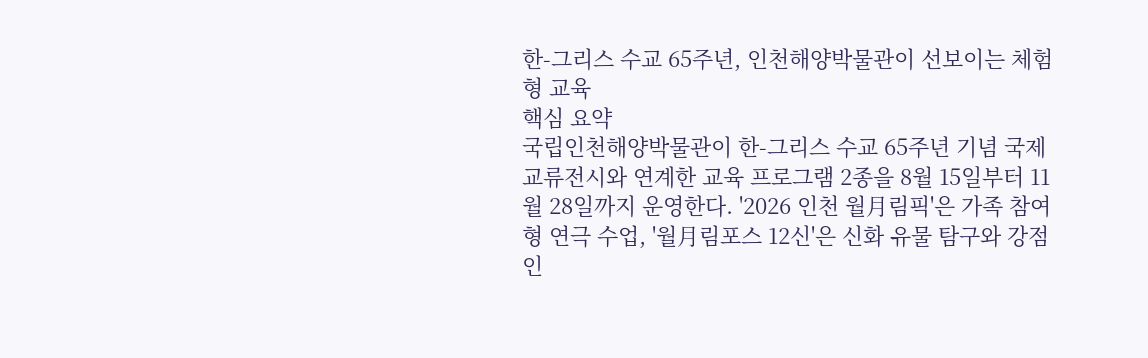한-그리스 수교 65주년, 인천해양박물관이 선보이는 체험형 교육
핵심 요약
국립인천해양박물관이 한-그리스 수교 65주년 기념 국제교류전시와 연계한 교육 프로그램 2종을 8월 15일부터 11월 28일까지 운영한다. '2026 인천 월月림픽'은 가족 참여형 연극 수업, '월月림포스 12신'은 신화 유물 탐구와 강점 인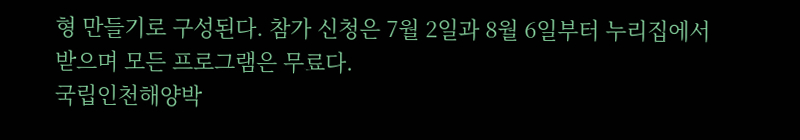형 만들기로 구성된다. 참가 신청은 7월 2일과 8월 6일부터 누리집에서 받으며 모든 프로그램은 무료다.
국립인천해양박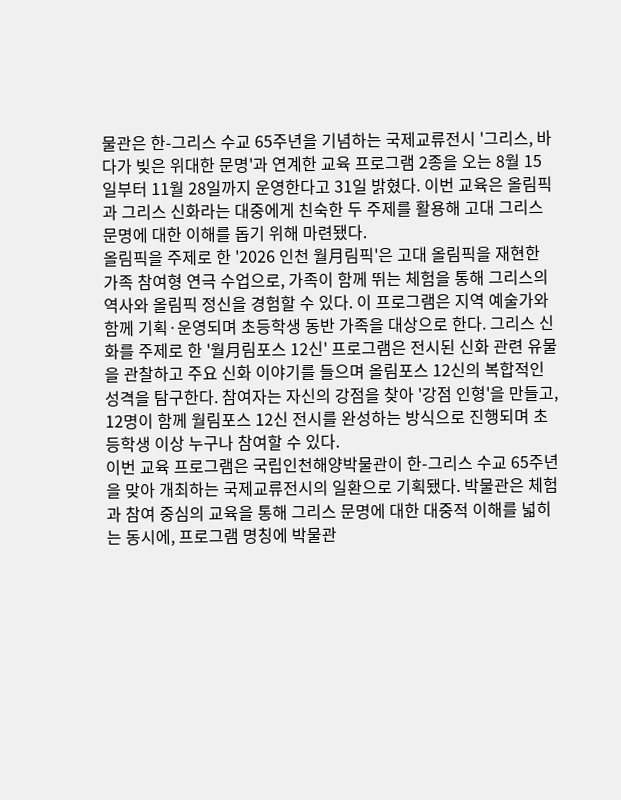물관은 한-그리스 수교 65주년을 기념하는 국제교류전시 '그리스, 바다가 빚은 위대한 문명'과 연계한 교육 프로그램 2종을 오는 8월 15일부터 11월 28일까지 운영한다고 31일 밝혔다. 이번 교육은 올림픽과 그리스 신화라는 대중에게 친숙한 두 주제를 활용해 고대 그리스 문명에 대한 이해를 돕기 위해 마련됐다.
올림픽을 주제로 한 '2026 인천 월月림픽'은 고대 올림픽을 재현한 가족 참여형 연극 수업으로, 가족이 함께 뛰는 체험을 통해 그리스의 역사와 올림픽 정신을 경험할 수 있다. 이 프로그램은 지역 예술가와 함께 기획·운영되며 초등학생 동반 가족을 대상으로 한다. 그리스 신화를 주제로 한 '월月림포스 12신' 프로그램은 전시된 신화 관련 유물을 관찰하고 주요 신화 이야기를 들으며 올림포스 12신의 복합적인 성격을 탐구한다. 참여자는 자신의 강점을 찾아 '강점 인형'을 만들고, 12명이 함께 월림포스 12신 전시를 완성하는 방식으로 진행되며 초등학생 이상 누구나 참여할 수 있다.
이번 교육 프로그램은 국립인천해양박물관이 한-그리스 수교 65주년을 맞아 개최하는 국제교류전시의 일환으로 기획됐다. 박물관은 체험과 참여 중심의 교육을 통해 그리스 문명에 대한 대중적 이해를 넓히는 동시에, 프로그램 명칭에 박물관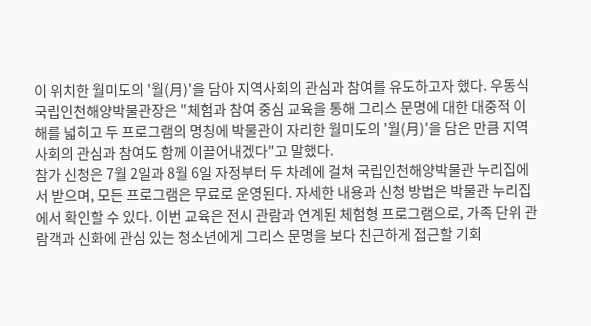이 위치한 월미도의 '월(月)'을 담아 지역사회의 관심과 참여를 유도하고자 했다. 우동식 국립인천해양박물관장은 "체험과 참여 중심 교육을 통해 그리스 문명에 대한 대중적 이해를 넓히고 두 프로그램의 명칭에 박물관이 자리한 월미도의 '월(月)'을 담은 만큼 지역사회의 관심과 참여도 함께 이끌어내겠다"고 말했다.
참가 신청은 7월 2일과 8월 6일 자정부터 두 차례에 걸쳐 국립인천해양박물관 누리집에서 받으며, 모든 프로그램은 무료로 운영된다. 자세한 내용과 신청 방법은 박물관 누리집에서 확인할 수 있다. 이번 교육은 전시 관람과 연계된 체험형 프로그램으로, 가족 단위 관람객과 신화에 관심 있는 청소년에게 그리스 문명을 보다 친근하게 접근할 기회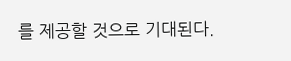를 제공할 것으로 기대된다.